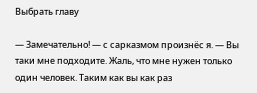Выбрать главу

— Замечательно! — с сарказмом произнёс я. — Вы таки мне подходите. Жаль, что мне нужен только один человек. Таким как вы как раз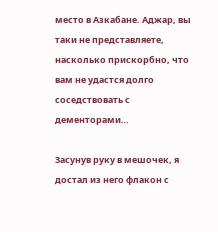место в Азкабане. Аджар, вы таки не представляете, насколько прискорбно, что вам не удастся долго соседствовать с дементорами…

Засунув руку в мешочек, я достал из него флакон с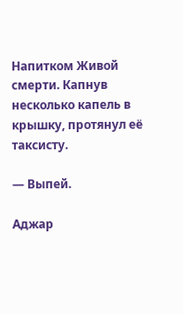Напитком Живой смерти. Капнув несколько капель в крышку, протянул её таксисту.

— Выпей.

Аджар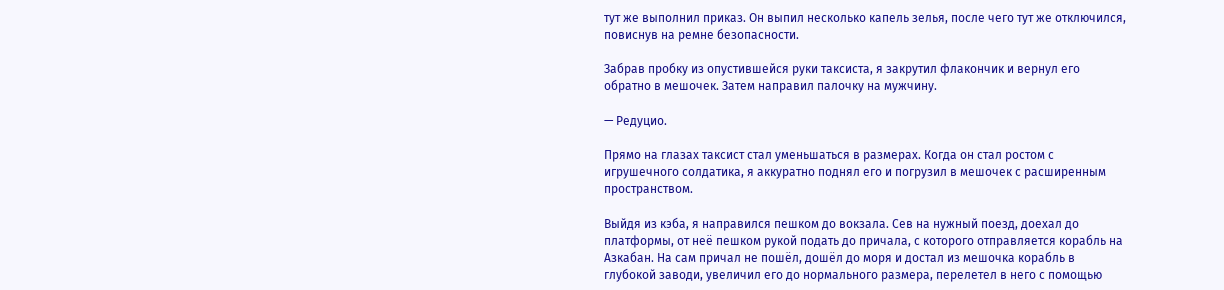тут же выполнил приказ. Он выпил несколько капель зелья, после чего тут же отключился, повиснув на ремне безопасности.

Забрав пробку из опустившейся руки таксиста, я закрутил флакончик и вернул его обратно в мешочек. Затем направил палочку на мужчину.

— Редуцио.

Прямо на глазах таксист стал уменьшаться в размерах. Когда он стал ростом с игрушечного солдатика, я аккуратно поднял его и погрузил в мешочек с расширенным пространством.

Выйдя из кэба, я направился пешком до вокзала. Сев на нужный поезд, доехал до платформы, от неё пешком рукой подать до причала, с которого отправляется корабль на Азкабан. На сам причал не пошёл, дошёл до моря и достал из мешочка корабль в глубокой заводи, увеличил его до нормального размера, перелетел в него с помощью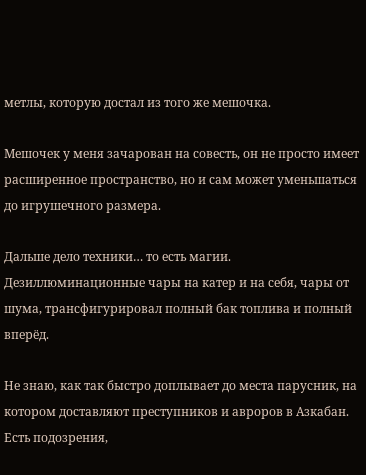метлы, которую достал из того же мешочка.

Мешочек у меня зачарован на совесть, он не просто имеет расширенное пространство, но и сам может уменьшаться до игрушечного размера.

Дальше дело техники… то есть магии. Дезиллюминационные чары на катер и на себя, чары от шума, трансфигурировал полный бак топлива и полный вперёд.

Не знаю, как так быстро доплывает до места парусник, на котором доставляют преступников и авроров в Азкабан. Есть подозрения,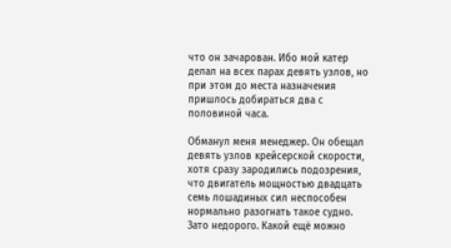что он зачарован. Ибо мой катер делал на всех парах девять узлов, но при этом до места назначения пришлось добираться два с половиной часа.

Обманул меня менеджер. Он обещал девять узлов крейсерской скорости, хотя сразу зародились подозрения, что двигатель мощностью двадцать семь лошадиных сил неспособен нормально разогнать такое судно. Зато недорого. Какой ещё можно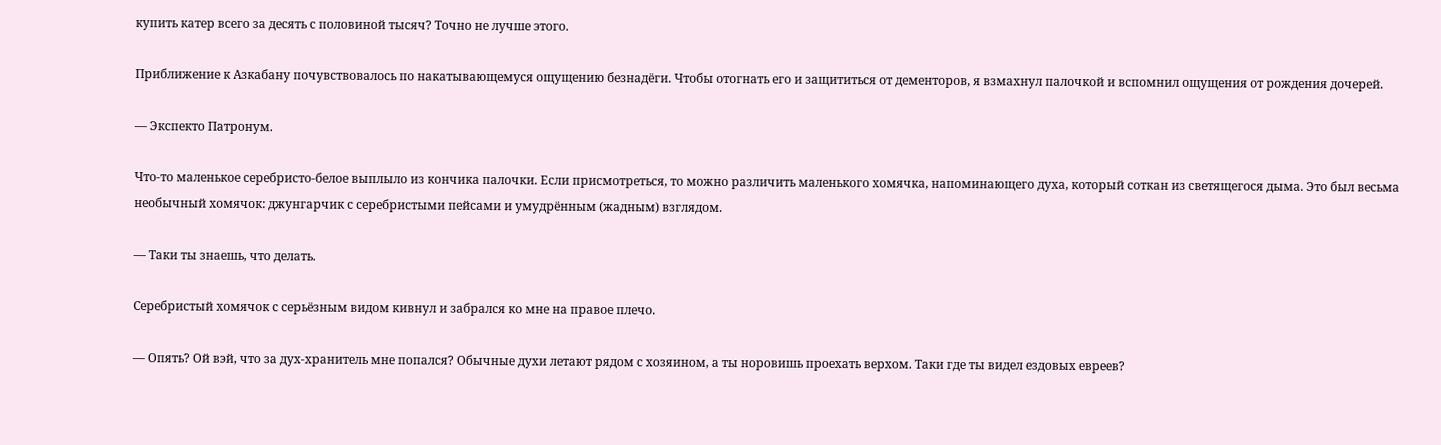купить катер всего за десять с половиной тысяч? Точно не лучше этого.

Приближение к Азкабану почувствовалось по накатывающемуся ощущению безнадёги. Чтобы отогнать его и защититься от дементоров, я взмахнул палочкой и вспомнил ощущения от рождения дочерей.

— Экспекто Патронум.

Что-то маленькое серебристо-белое выплыло из кончика палочки. Если присмотреться, то можно различить маленького хомячка, напоминающего духа, который соткан из светящегося дыма. Это был весьма необычный хомячок: джунгарчик с серебристыми пейсами и умудрённым (жадным) взглядом.

— Таки ты знаешь, что делать.

Серебристый хомячок с серьёзным видом кивнул и забрался ко мне на правое плечо.

— Опять? Ой вэй, что за дух-хранитель мне попался? Обычные духи летают рядом с хозяином, а ты норовишь проехать верхом. Таки где ты видел ездовых евреев?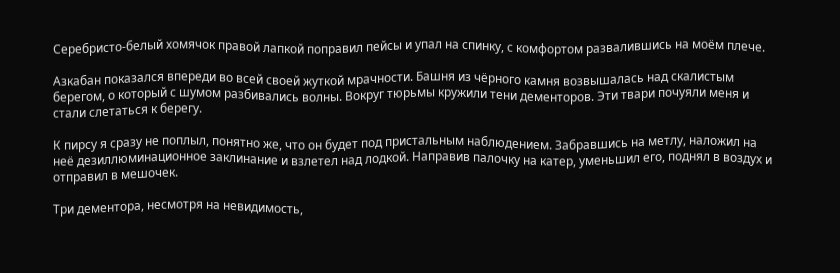Серебристо-белый хомячок правой лапкой поправил пейсы и упал на спинку, с комфортом развалившись на моём плече.

Азкабан показался впереди во всей своей жуткой мрачности. Башня из чёрного камня возвышалась над скалистым берегом, о который с шумом разбивались волны. Вокруг тюрьмы кружили тени дементоров. Эти твари почуяли меня и стали слетаться к берегу.

К пирсу я сразу не поплыл, понятно же, что он будет под пристальным наблюдением. Забравшись на метлу, наложил на неё дезиллюминационное заклинание и взлетел над лодкой. Направив палочку на катер, уменьшил его, поднял в воздух и отправил в мешочек.

Три дементора, несмотря на невидимость,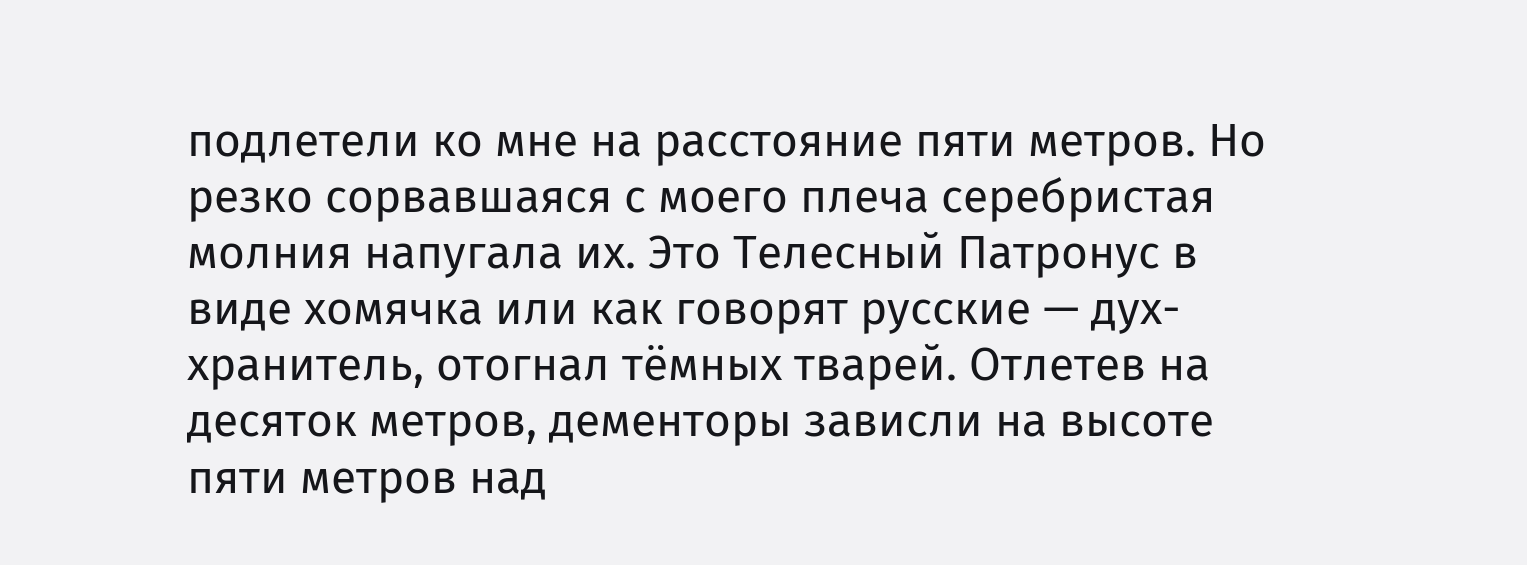подлетели ко мне на расстояние пяти метров. Но резко сорвавшаяся с моего плеча серебристая молния напугала их. Это Телесный Патронус в виде хомячка или как говорят русские — дух-хранитель, отогнал тёмных тварей. Отлетев на десяток метров, дементоры зависли на высоте пяти метров над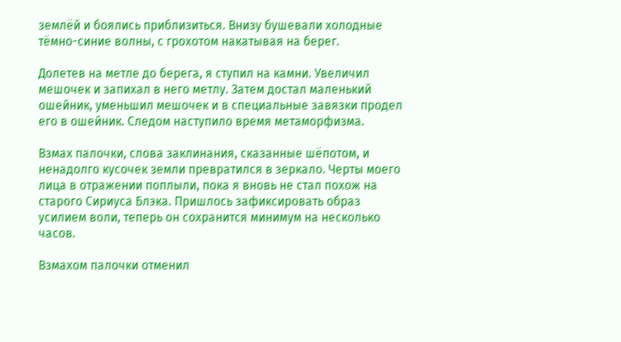землёй и боялись приблизиться. Внизу бушевали холодные тёмно-синие волны, с грохотом накатывая на берег.

Долетев на метле до берега, я ступил на камни. Увеличил мешочек и запихал в него метлу. Затем достал маленький ошейник, уменьшил мешочек и в специальные завязки продел его в ошейник. Следом наступило время метаморфизма.

Взмах палочки, слова заклинания, сказанные шёпотом, и ненадолго кусочек земли превратился в зеркало. Черты моего лица в отражении поплыли, пока я вновь не стал похож на старого Сириуса Блэка. Пришлось зафиксировать образ усилием воли, теперь он сохранится минимум на несколько часов.

Взмахом палочки отменил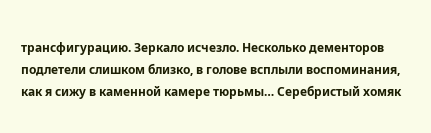трансфигурацию. Зеркало исчезло. Несколько дементоров подлетели слишком близко, в голове всплыли воспоминания, как я сижу в каменной камере тюрьмы… Серебристый хомяк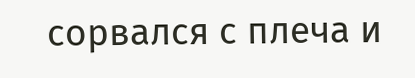сорвался с плеча и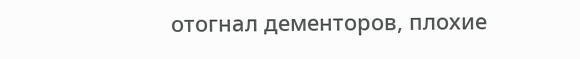отогнал дементоров, плохие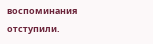воспоминания отступили.